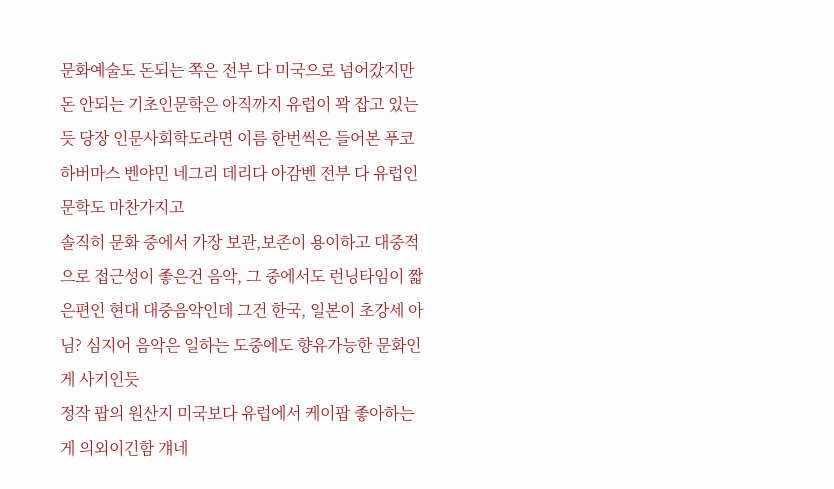문화예술도 돈되는 쪽은 전부 다 미국으로 넘어갔지만 돈 안되는 기초인문학은 아직까지 유럽이 꽉 잡고 있는듯 당장 인문사회학도라면 이름 한번씩은 들어본 푸코 하버마스 벤야민 네그리 데리다 아감벤 전부 다 유럽인 문학도 마찬가지고
솔직히 문화 중에서 가장 보관,보존이 용이하고 대중적으로 접근성이 좋은건 음악, 그 중에서도 런닝타임이 짧은편인 현대 대중음악인데 그건 한국, 일본이 초강세 아님? 심지어 음악은 일하는 도중에도 향유가능한 문화인게 사기인듯
정작 팝의 원산지 미국보다 유럽에서 케이팝 좋아하는게 의외이긴함 걔네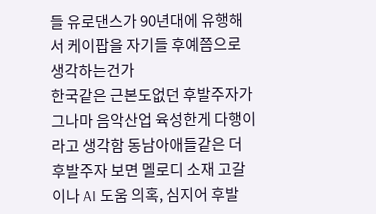들 유로댄스가 90년대에 유행해서 케이팝을 자기들 후예쯤으로 생각하는건가
한국같은 근본도없던 후발주자가 그나마 음악산업 육성한게 다행이라고 생각함 동남아애들같은 더 후발주자 보면 멜로디 소재 고갈이나 AI 도움 의혹, 심지어 후발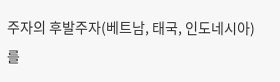주자의 후발주자(베트남, 태국, 인도네시아)를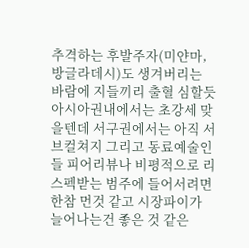추격하는 후발주자(미얀마, 방글라데시)도 생겨버리는 바람에 지들끼리 출혈 심할듯
아시아권내에서는 초강세 맞을텐데 서구권에서는 아직 서브컬쳐지 그리고 동료예술인들 피어리뷰나 비평적으로 리스펙받는 범주에 들어서려면 한참 먼것 같고 시장파이가 늘어나는건 좋은 것 같은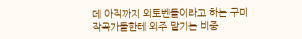데 아직까지 외토벤들이라고 하는 구미작곡가들한테 외주 맡기는 비중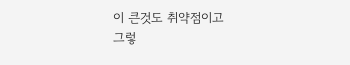이 큰것도 취약점이고
그렇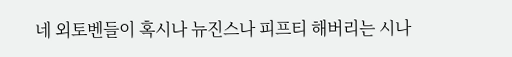네 외토벤들이 혹시나 뉴진스나 피프티 해버리는 시나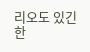리오도 있긴 한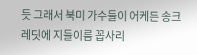듯 그래서 북미 가수들이 어케든 송크레딧에 지들이름 꼽사리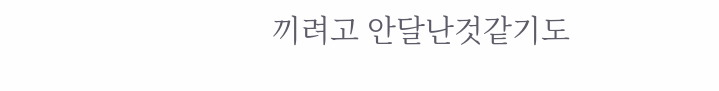끼려고 안달난것같기도